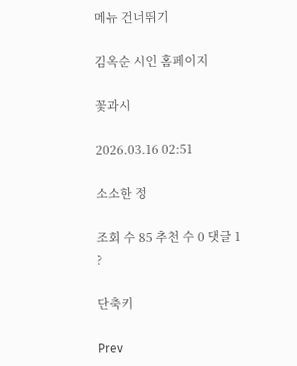메뉴 건너뛰기

김옥순 시인 홈페이지

꽃과시

2026.03.16 02:51

소소한 정

조회 수 85 추천 수 0 댓글 1
?

단축키

Prev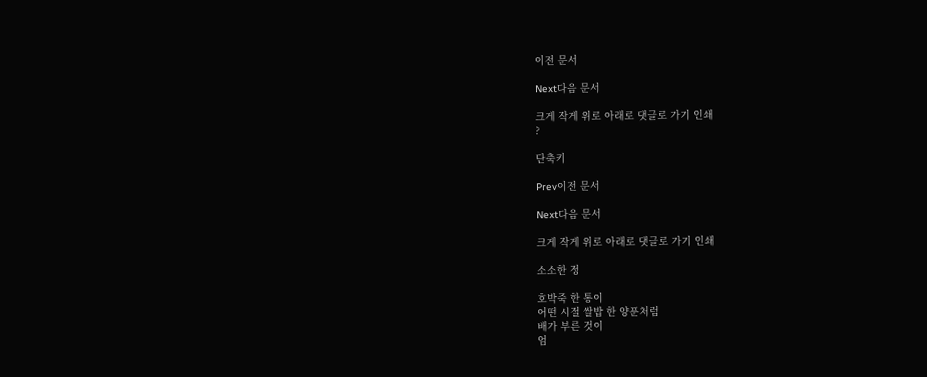이전 문서

Next다음 문서

크게 작게 위로 아래로 댓글로 가기 인쇄
?

단축키

Prev이전 문서

Next다음 문서

크게 작게 위로 아래로 댓글로 가기 인쇄

소소한 정

호박죽 한 통이
어떤 시절 쌀밥 한 양푼처럼
배가 부른 것이
엄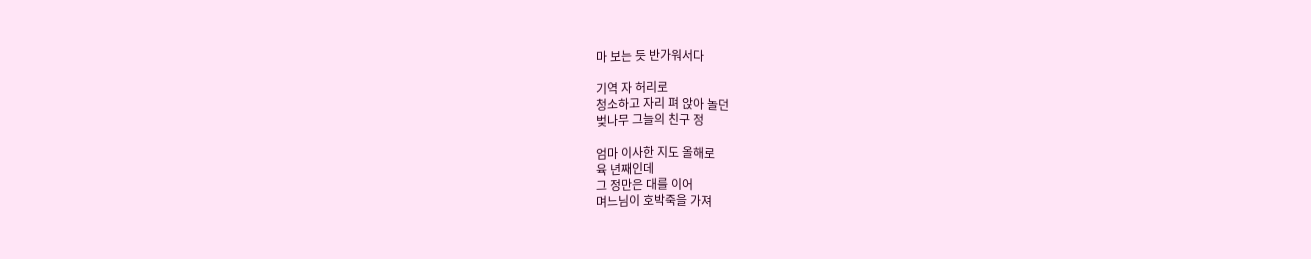마 보는 듯 반가워서다

기역 자 허리로
청소하고 자리 펴 앉아 놀던
벚나무 그늘의 친구 정

엄마 이사한 지도 올해로
육 년째인데
그 정만은 대를 이어
며느님이 호박죽을 가져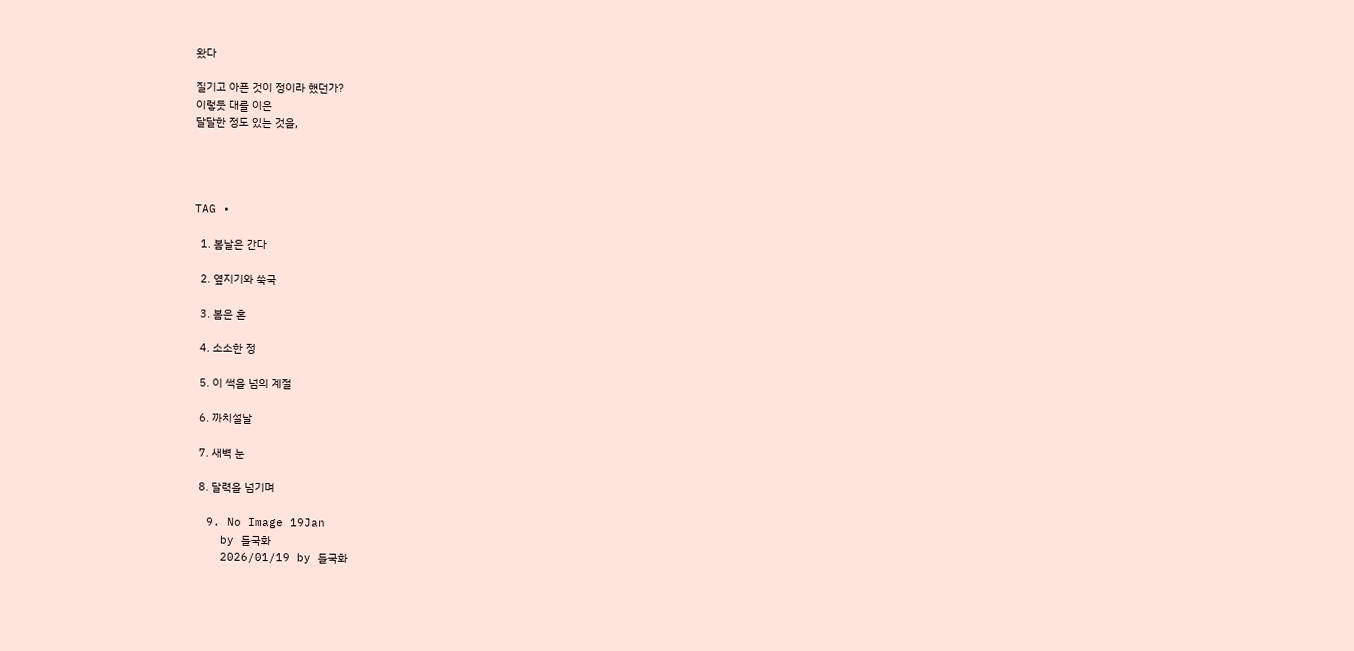왔다

질기고 아픈 것이 정이라 했던가?
이렇듯 대를 이은
달달한 정도 있는 것을,




TAG •

  1. 봄날은 간다

  2. 옆지기와 쑥국

  3. 봄은 혼

  4. 소소한 정

  5. 이 썩을 넘의 계절

  6. 까치설날

  7. 새벽 눈

  8. 달력을 넘기며

  9. No Image 19Jan
    by 들국화
    2026/01/19 by 들국화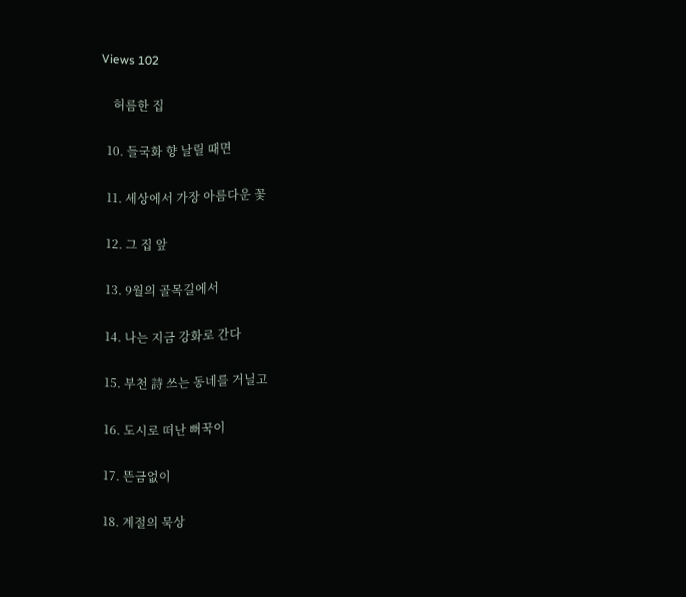Views 102

    허름한 집

  10. 들국화 향 날릴 때면

  11. 세상에서 가장 아름다운 꽃

  12. 그 집 앞

  13. 9월의 골목길에서

  14. 나는 지금 강화로 간다

  15. 부천 詩 쓰는 동네를 거닐고

  16. 도시로 떠난 뻐꾹이

  17. 뜬금없이

  18. 계절의 묵상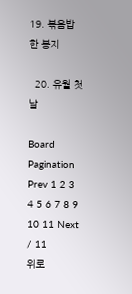19. 볶음밥 한 봉지

  20. 유월 첫날

Board Pagination Prev 1 2 3 4 5 6 7 8 9 10 11 Next
/ 11
위로